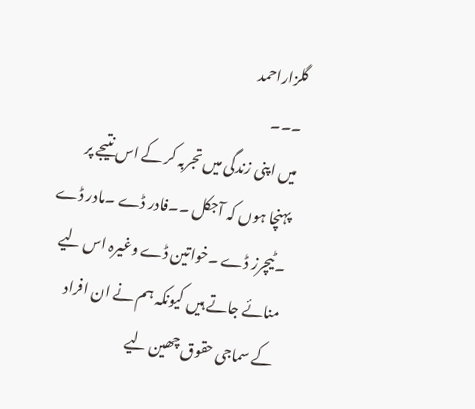گلزاراحمد
۔۔۔
میں اپنی زندگی میں تجربہ کر کے اس نتیجے پر پہنچا ہوں کہ آجکل ۔۔فادر ڈے ۔مادر ڈے ۔ٹیچرز ڈے ۔خواتین ڈے وغیرہ اس لیے منائے جاتے ہیں کیونکہ ہم نے ان افراد کے سماجی حقوق چھین لیے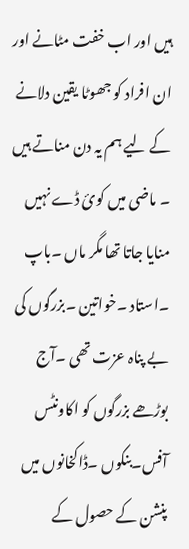ہیں اور اب خفت مٹانے اور ان افراد کو جھوٹا یقین دلانے کے لیے ہم یہ دن مناتے ہیں ۔ ماضی میں کوئ ڈے نہیں منایا جاتا تھا مگر ماں ۔باپ ۔استاد ۔خواتین ۔بزرگوں کی بے پناہ عزت تھی ۔آج بوڑھے بزرگوں کو اکاونٹس آفس۔بنکوں ۔ڈاکخانوں میں پنشن کے حصول کے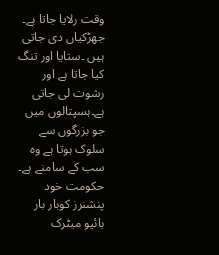وقت رلایا جاتا ہے۔ جھڑکیاں دی جاتی ہیں ۔ستایا اور تنگ کیا جاتا ہے اور رشوت لی جاتی ہے۔ہسپتالوں میں جو بزرگوں سے سلوک ہوتا ہے وہ سب کے سامنے ہے۔ حکومت خود پنشنرز کوبار بار بائیو میٹرک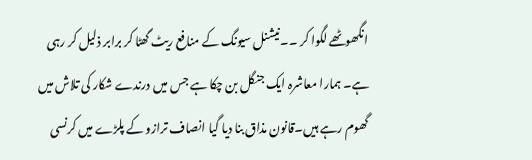انگھوٹھے لگوا کر ۔۔نیشنل سیونگ کے منافع ریٹ گھٹا کر برابر ذلیل کر رہی ہے۔ ہمارا معاشرہ ایک جنگل بن چکا ہے جس میں درندے شکار کی تلاش میں گھوم رہے ہیں۔قانون مذاق بنا دیا گیا انصاف ترازو کے پلڑے میں کرنسی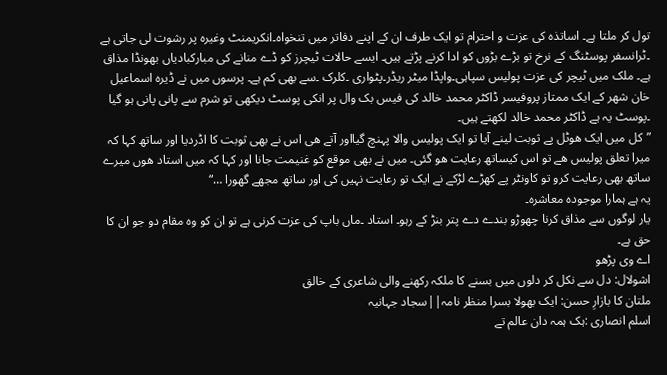تول کر ملتا ہے۔ اساتذہ کی عزت و احترام تو ایک طرف ان کے اپنے دفاتر میں تنخواہ۔انکریمنٹ وغیرہ پر رشوت لی جاتی ہے ۔ٹرانسفر پوسٹنگ کے نرخ تو بڑے بڑوں کو ادا کرنے پڑتے ہیں۔ ایسے حالات ٹیچرز کو ڈے منانے کی مبارکبادیاں بھونڈا مذاق ہے۔ ملک میں ٹیچر کی عزت پولیس سپاہی۔واپڈا میٹر ریڈر۔پٹواری ۔کلرک ۔سے بھی کم ہے۔ پرسوں میں نے ڈیرہ اسماعیل خان شھر کے ایک ممتاز پروفیسر ڈاکٹر محمد خالد کی فیس بک وال پر انکی پوسٹ دیکھی تو شرم سے پانی پانی ہو گیا ۔پوسٹ یہ ہے ڈاکٹر محمد خالد لکھتے ہیں۔
”کل میں ایک ھوٹل پے ثوبت لینے آیا تو ایک پولیس والا پہنچ گیااور آتے ھی اس نے بھی ثوبت کا اڈردیا اور ساتھ کہا کہ میرا تعلق پولیس ھے تو اس کیساتھ رعایت ھو گئی۔ میں نے بھی موقع کو غنیمت جانا اور کہا کہ میں استاد ھوں میرے ساتھ بھی رعایت کرو تو کاونٹر پے کھڑے لڑکے نے ایک تو رعایت نہیں کی اور ساتھ مجھے گھورا …“
یہ ہے ہمارا موجودہ معاشرہ۔
یار لوگوں سے مذاق کرنا چھوڑو بندے دے پتر بنڑ کے رہو۔ استاد ۔ماں باپ کی عزت کرنی ہے تو ان کو وہ مقام دو جو ان کا حق ہے۔
اے وی پڑھو
اشولال: دل سے نکل کر دلوں میں بسنے کا ملکہ رکھنے والی شاعری کے خالق
ملتان کا بازارِ حسن: ایک بھولا بسرا منظر نامہ||سجاد جہانیہ
اسلم انصاری :ہک ہمہ دان عالم تے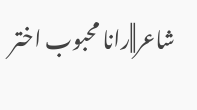شاعر||رانا محبوب اختر